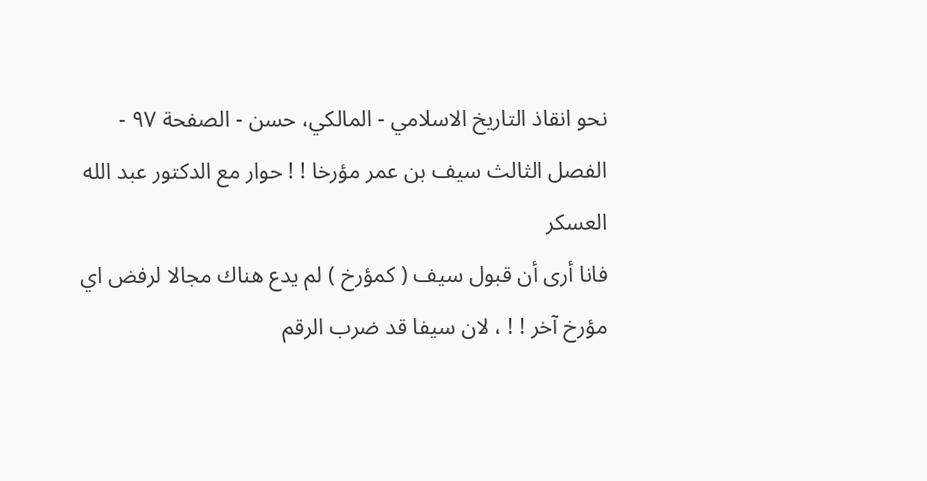نحو انقاذ التاريخ الاسلامي - المالکي، حسن - الصفحة ٩٧ -           الفصل الثالث سيف بن عمر مؤرخا ! ! حوار مع الدكتور عبد الله العسكر
فانا أرى أن قبول سيف ( كمؤرخ ) لم يدع هناك مجالا لرفض اي مؤرخ آخر ! ! ، لان سيفا قد ضرب الرقم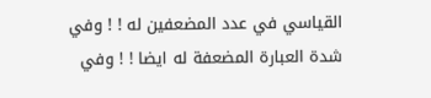القياسي في عدد المضعفين له ! ! وفي شدة العبارة المضعفة له ايضا ! ! وفي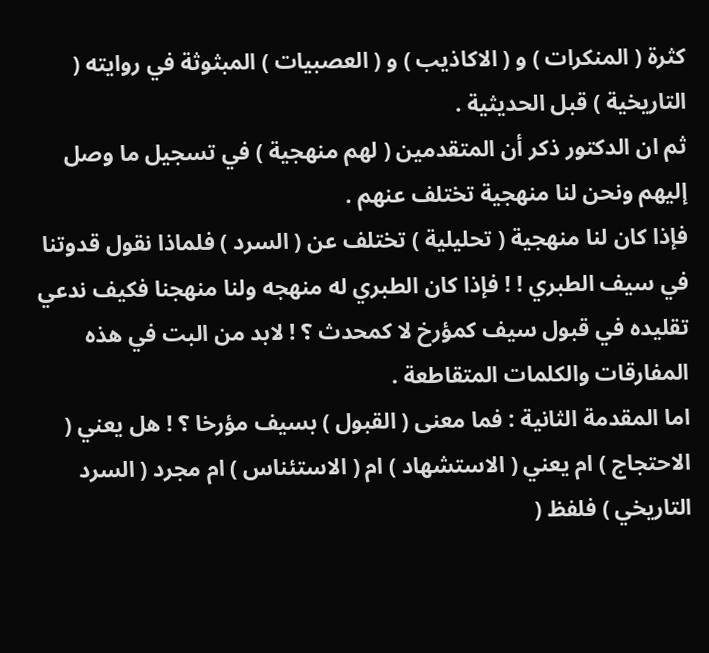كثرة ( المنكرات ) و ( الاكاذيب ) و ( العصبيات ) المبثوثة في روايته ( التاريخية ) قبل الحديثية .
ثم ان الدكتور ذكر أن المتقدمين ( لهم منهجية ) في تسجيل ما وصل إليهم ونحن لنا منهجية تختلف عنهم .
فإذا كان لنا منهجية ( تحليلية ) تختلف عن ( السرد ) فلماذا نقول قدوتنا في سيف الطبري ! ! فإذا كان الطبري له منهجه ولنا منهجنا فكيف ندعي تقليده في قبول سيف كمؤرخ لا كمحدث ؟ ! لابد من البت في هذه المفارقات والكلمات المتقاطعة .
اما المقدمة الثانية : فما معنى ( القبول ) بسيف مؤرخا ؟ ! هل يعني ( الاحتجاج ) ام يعني ( الاستشهاد ) ام ( الاستئناس ) ام مجرد ( السرد التاريخي ) فلفظ (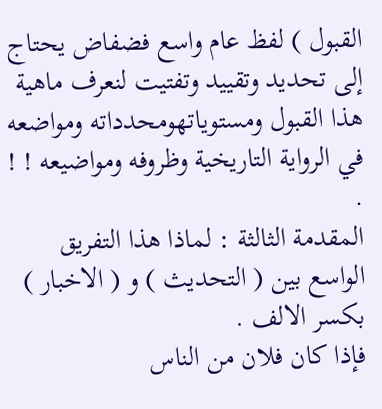القبول ) لفظ عام واسع فضفاض يحتاج إلى تحديد وتقييد وتفتيت لنعرف ماهية هذا القبول ومستوياتهومحدداته ومواضعه في الرواية التاريخية وظروفه ومواضيعه ! ! .
المقدمة الثالثة : لماذا هذا التفريق الواسع بين ( التحديث ) و ( الاخبار ) بكسر الالف .
فإذا كان فلان من الناس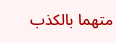متهما بالكذب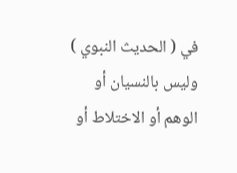في ( الحديث النبوي ) وليس بالنسيان أو الوهم أو الاختلاط أو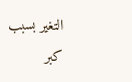التغير بسبب كبر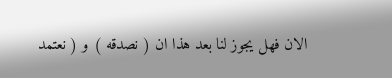الان فهل يجوز لنا بعد هذا ان ( نصدقه ) و ( نعتمد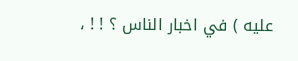عليه ) في اخبار الناس ؟ ! ! ،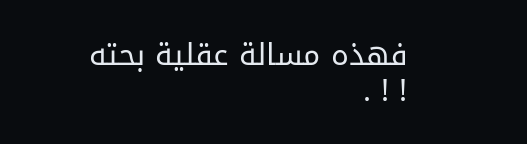فهذه مسالة عقلية بحته ! ! .